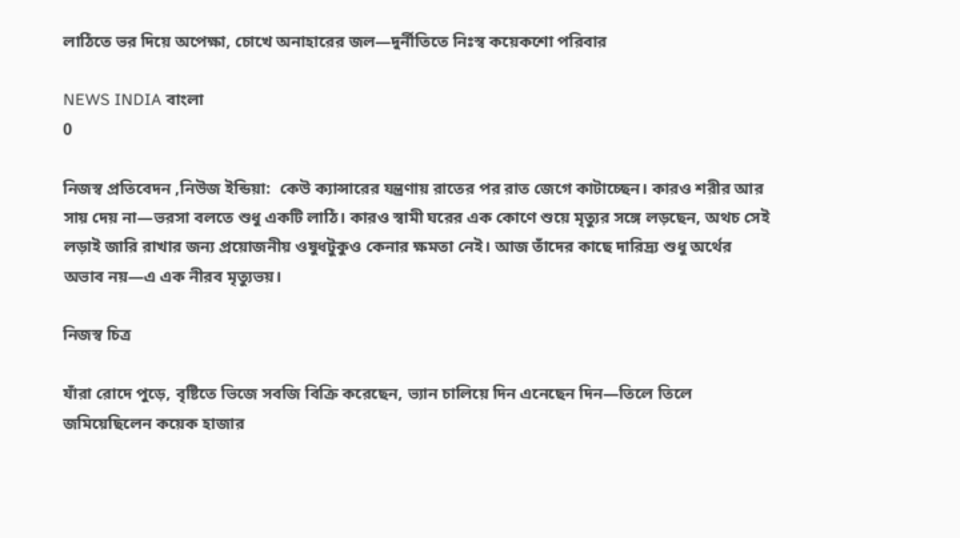লাঠিতে ভর দিয়ে অপেক্ষা, চোখে অনাহারের জল—দুর্নীতিতে নিঃস্ব কয়েকশো পরিবার

NEWS INDIA বাংলা
0

নিজস্ব প্রতিবেদন ,নিউজ ইন্ডিয়া:  কেউ ক্যান্সারের যন্ত্রণায় রাতের পর রাত জেগে কাটাচ্ছেন। কারও শরীর আর সায় দেয় না—ভরসা বলতে শুধু একটি লাঠি। কারও স্বামী ঘরের এক কোণে শুয়ে মৃত্যুর সঙ্গে লড়ছেন, অথচ সেই লড়াই জারি রাখার জন্য প্রয়োজনীয় ওষুধটুকুও কেনার ক্ষমতা নেই। আজ তাঁদের কাছে দারিদ্র্য শুধু অর্থের অভাব নয়—এ এক নীরব মৃত্যুভয়।

নিজস্ব চিত্র

যাঁরা রোদে পুড়ে, বৃষ্টিতে ভিজে সবজি বিক্রি করেছেন, ভ্যান চালিয়ে দিন এনেছেন দিন—তিলে তিলে জমিয়েছিলেন কয়েক হাজার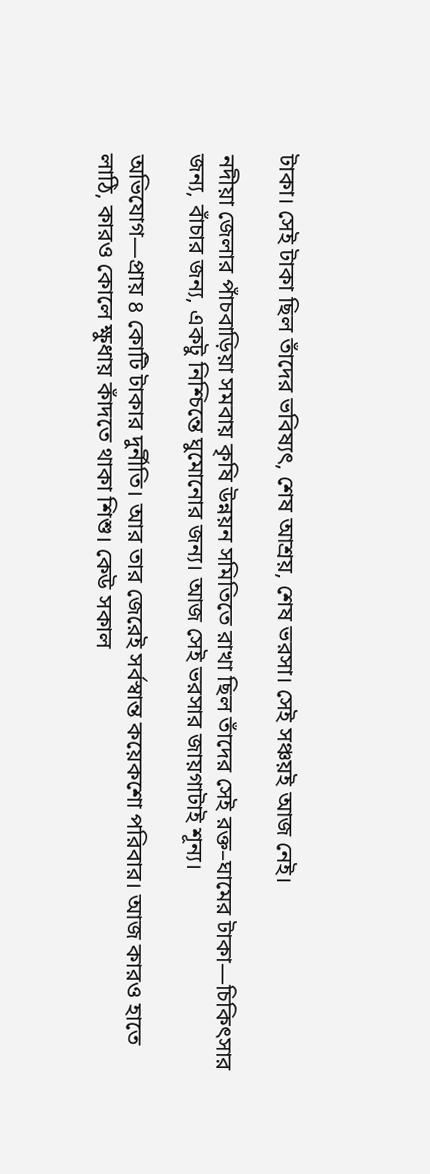টাকা। সেই টাকা ছিল তাঁদের ভবিষ্যৎ, শেষ আশ্রয়, শেষ ভরসা। সেই সঞ্চয়ই আজ নেই।

নদীয়া জেলার পাঁচবাড়িয়া সমবায় কৃষি উন্নয়ন সমিতিতে রাখা ছিল তাঁদের সেই রক্ত–ঘামের টাকা—চিকিৎসার জন্য, বাঁচার জন্য, একটু নিশ্চিন্তে ঘুমোনোর জন্য। আজ সেই ভরসার জায়গাটাই শূন্য।

অভিযোগ—প্রায় ৪ কোটি টাকার দুর্নীতি। আর তার জেরেই সর্বস্বান্ত কয়েকশো পরিবার। আজ কারও হাতে লাঠি, কারও কোলে ক্ষুধায় কাঁদতে থাকা শিশু। কেউ সকাল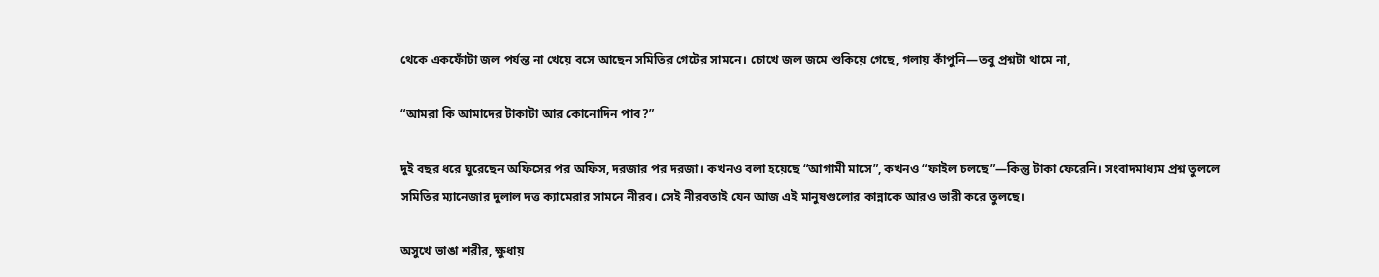থেকে একফোঁটা জল পর্যন্ত না খেয়ে বসে আছেন সমিতির গেটের সামনে। চোখে জল জমে শুকিয়ে গেছে, গলায় কাঁপুনি—তবু প্রশ্নটা থামে না,

“আমরা কি আমাদের টাকাটা আর কোনোদিন পাব?”

দুই বছর ধরে ঘুরেছেন অফিসের পর অফিস, দরজার পর দরজা। কখনও বলা হয়েছে “আগামী মাসে”, কখনও “ফাইল চলছে”—কিন্তু টাকা ফেরেনি। সংবাদমাধ্যম প্রশ্ন তুললে সমিতির ম্যানেজার দুলাল দত্ত ক্যামেরার সামনে নীরব। সেই নীরবতাই যেন আজ এই মানুষগুলোর কান্নাকে আরও ভারী করে তুলছে।

অসুখে ভাঙা শরীর, ক্ষুধায়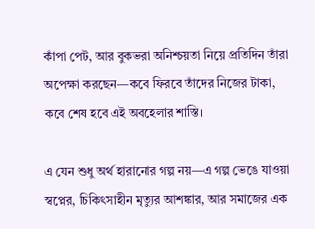কাঁপা পেট, আর বুকভরা অনিশ্চয়তা নিয়ে প্রতিদিন তাঁরা অপেক্ষা করছেন—কবে ফিরবে তাঁদের নিজের টাকা, কবে শেষ হবে এই অবহেলার শাস্তি।

এ যেন শুধু অর্থ হারানোর গল্প নয়—এ গল্প ভেঙে যাওয়া স্বপ্নের, চিকিৎসাহীন মৃত্যুর আশঙ্কার, আর সমাজের এক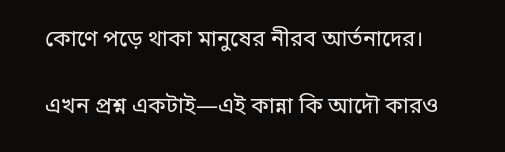কোণে পড়ে থাকা মানুষের নীরব আর্তনাদের।

এখন প্রশ্ন একটাই—এই কান্না কি আদৌ কারও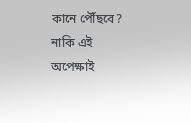কানে পৌঁছবে? নাকি এই অপেক্ষাই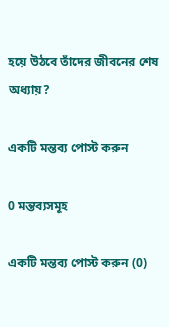হয়ে উঠবে তাঁদের জীবনের শেষ অধ্যায়?

একটি মন্তব্য পোস্ট করুন

0 মন্তব্যসমূহ

একটি মন্তব্য পোস্ট করুন (0)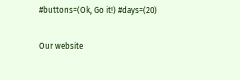#buttons=(Ok, Go it!) #days=(20)

Our website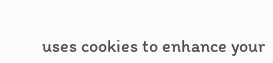uses cookies to enhance your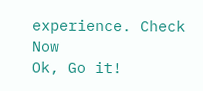experience. Check Now
Ok, Go it!